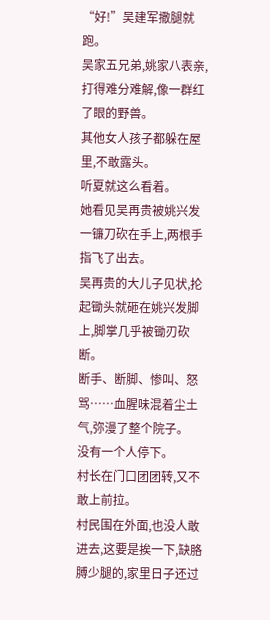“好!”吴建军撒腿就跑。
吴家五兄弟,姚家八表亲,打得难分难解,像一群红了眼的野兽。
其他女人孩子都躲在屋里,不敢露头。
听夏就这么看着。
她看见吴再贵被姚兴发一镰刀砍在手上,两根手指飞了出去。
吴再贵的大儿子见状,抡起锄头就砸在姚兴发脚上,脚掌几乎被锄刃砍断。
断手、断脚、惨叫、怒骂……血腥味混着尘土气,弥漫了整个院子。
没有一个人停下。
村长在门口团团转,又不敢上前拉。
村民围在外面,也没人敢进去,这要是挨一下,缺胳膊少腿的,家里日子还过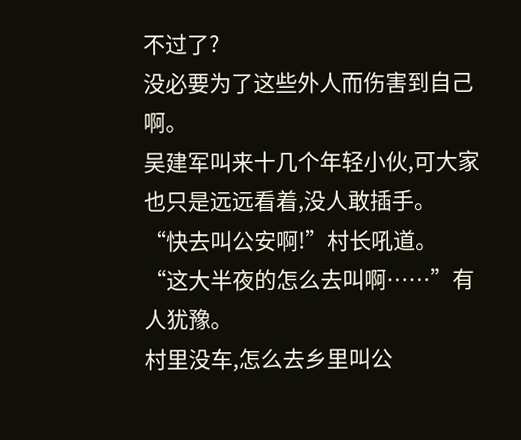不过了?
没必要为了这些外人而伤害到自己啊。
吴建军叫来十几个年轻小伙,可大家也只是远远看着,没人敢插手。
“快去叫公安啊!”村长吼道。
“这大半夜的怎么去叫啊……”有人犹豫。
村里没车,怎么去乡里叫公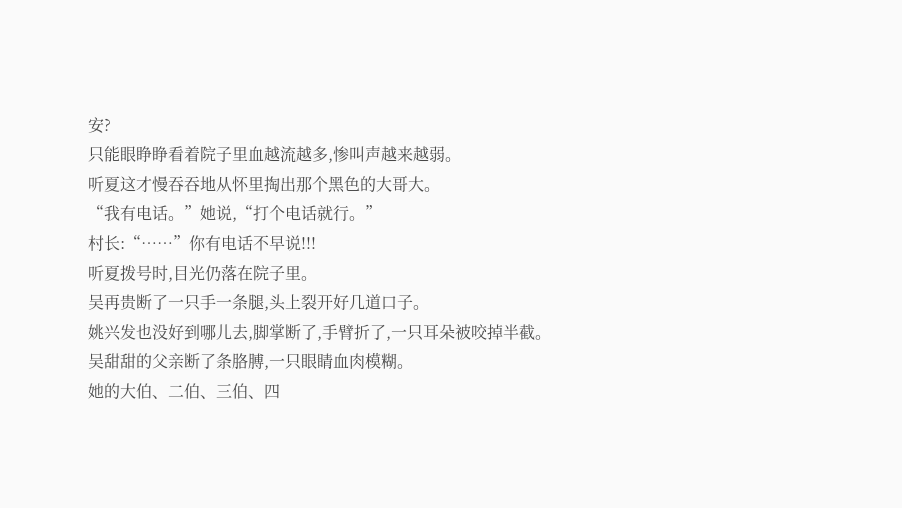安?
只能眼睁睁看着院子里血越流越多,惨叫声越来越弱。
听夏这才慢吞吞地从怀里掏出那个黑色的大哥大。
“我有电话。”她说,“打个电话就行。”
村长:“……”你有电话不早说!!!
听夏拨号时,目光仍落在院子里。
吴再贵断了一只手一条腿,头上裂开好几道口子。
姚兴发也没好到哪儿去,脚掌断了,手臂折了,一只耳朵被咬掉半截。
吴甜甜的父亲断了条胳膊,一只眼睛血肉模糊。
她的大伯、二伯、三伯、四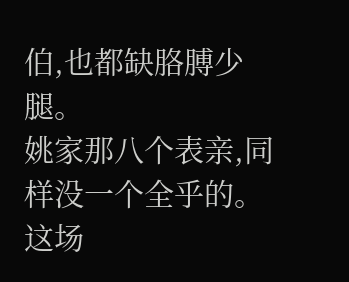伯,也都缺胳膊少腿。
姚家那八个表亲,同样没一个全乎的。
这场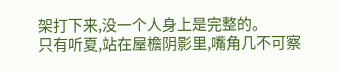架打下来,没一个人身上是完整的。
只有听夏,站在屋檐阴影里,嘴角几不可察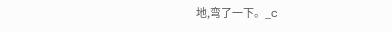地,弯了一下。_c